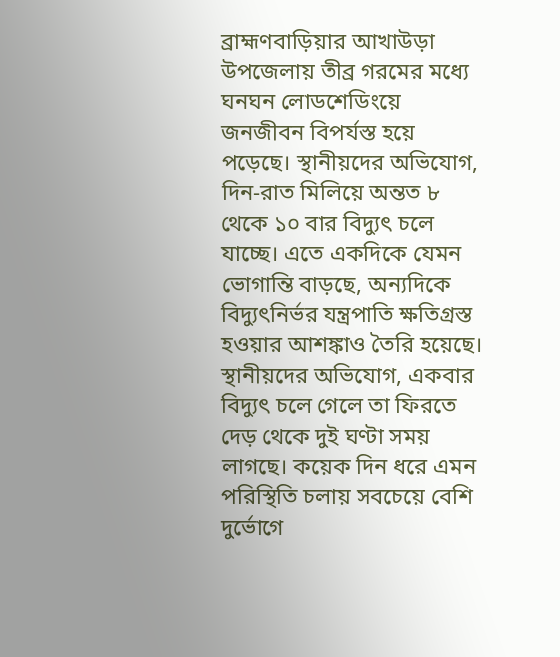ব্রাহ্মণবাড়িয়ার আখাউড়া উপজেলায় তীব্র গরমের মধ্যে ঘনঘন লোডশেডিংয়ে জনজীবন বিপর্যস্ত হয়ে পড়েছে। স্থানীয়দের অভিযোগ, দিন-রাত মিলিয়ে অন্তত ৮ থেকে ১০ বার বিদ্যুৎ চলে যাচ্ছে। এতে একদিকে যেমন ভোগান্তি বাড়ছে, অন্যদিকে বিদ্যুৎনির্ভর যন্ত্রপাতি ক্ষতিগ্রস্ত হওয়ার আশঙ্কাও তৈরি হয়েছে।
স্থানীয়দের অভিযোগ, একবার বিদ্যুৎ চলে গেলে তা ফিরতে দেড় থেকে দুই ঘণ্টা সময় লাগছে। কয়েক দিন ধরে এমন পরিস্থিতি চলায় সবচেয়ে বেশি দুর্ভোগে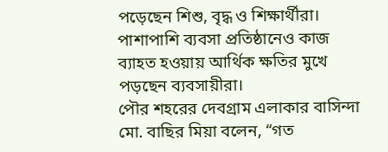পড়েছেন শিশু, বৃদ্ধ ও শিক্ষার্থীরা। পাশাপাশি ব্যবসা প্রতিষ্ঠানেও কাজ ব্যাহত হওয়ায় আর্থিক ক্ষতির মুখে পড়ছেন ব্যবসায়ীরা।
পৌর শহরের দেবগ্রাম এলাকার বাসিন্দা মো. বাছির মিয়া বলেন, “গত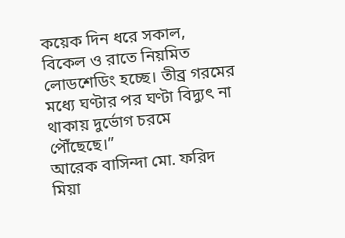কয়েক দিন ধরে সকাল, বিকেল ও রাতে নিয়মিত লোডশেডিং হচ্ছে। তীব্র গরমের মধ্যে ঘণ্টার পর ঘণ্টা বিদ্যুৎ না থাকায় দুর্ভোগ চরমে পৌঁছেছে।”
আরেক বাসিন্দা মো. ফরিদ মিয়া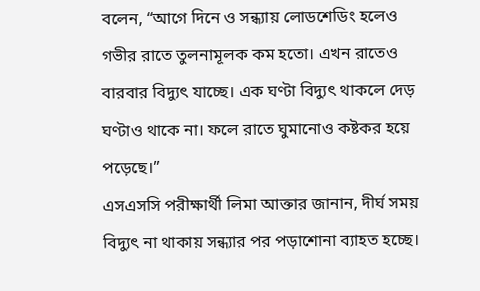বলেন, “আগে দিনে ও সন্ধ্যায় লোডশেডিং হলেও গভীর রাতে তুলনামূলক কম হতো। এখন রাতেও বারবার বিদ্যুৎ যাচ্ছে। এক ঘণ্টা বিদ্যুৎ থাকলে দেড় ঘণ্টাও থাকে না। ফলে রাতে ঘুমানোও কষ্টকর হয়ে পড়েছে।”
এসএসসি পরীক্ষার্থী লিমা আক্তার জানান, দীর্ঘ সময় বিদ্যুৎ না থাকায় সন্ধ্যার পর পড়াশোনা ব্যাহত হচ্ছে।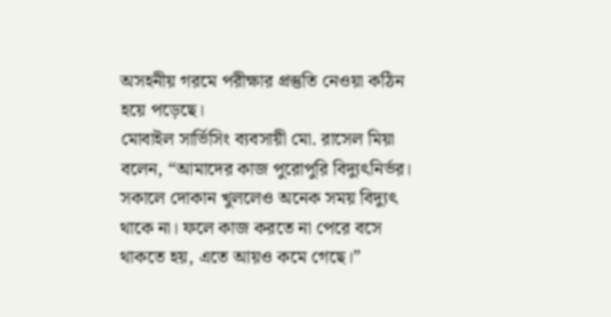অসহনীয় গরমে পরীক্ষার প্রস্তুতি নেওয়া কঠিন হয়ে পড়েছে।
মোবাইল সার্ভিসিং ব্যবসায়ী মো. রাসেল মিয়া বলেন, “আমাদের কাজ পুরোপুরি বিদ্যুৎনির্ভর। সকালে দোকান খুললেও অনেক সময় বিদ্যুৎ থাকে না। ফলে কাজ করতে না পেরে বসে থাকতে হয়, এতে আয়ও কমে গেছে।”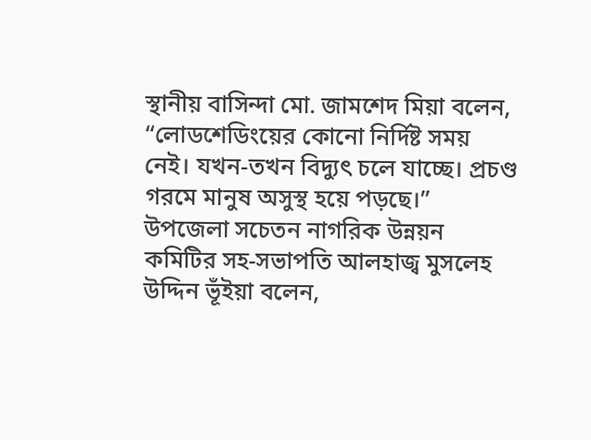স্থানীয় বাসিন্দা মো. জামশেদ মিয়া বলেন, “লোডশেডিংয়ের কোনো নির্দিষ্ট সময় নেই। যখন-তখন বিদ্যুৎ চলে যাচ্ছে। প্রচণ্ড গরমে মানুষ অসুস্থ হয়ে পড়ছে।”
উপজেলা সচেতন নাগরিক উন্নয়ন কমিটির সহ-সভাপতি আলহাজ্ব মুসলেহ উদ্দিন ভূঁইয়া বলেন,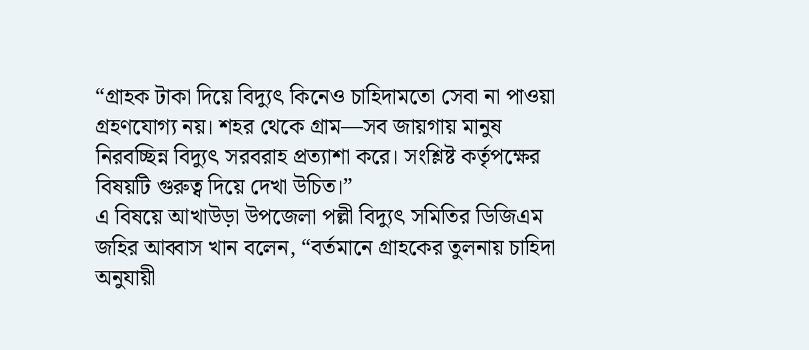“গ্রাহক টাকা দিয়ে বিদ্যুৎ কিনেও চাহিদামতো সেবা না পাওয়া গ্রহণযোগ্য নয়। শহর থেকে গ্রাম—সব জায়গায় মানুষ নিরবচ্ছিন্ন বিদ্যুৎ সরবরাহ প্রত্যাশা করে। সংশ্লিষ্ট কর্তৃপক্ষের বিষয়টি গুরুত্ব দিয়ে দেখা উচিত।”
এ বিষয়ে আখাউড়া উপজেলা পল্লী বিদ্যুৎ সমিতির ডিজিএম জহির আব্বাস খান বলেন, “বর্তমানে গ্রাহকের তুলনায় চাহিদা অনুযায়ী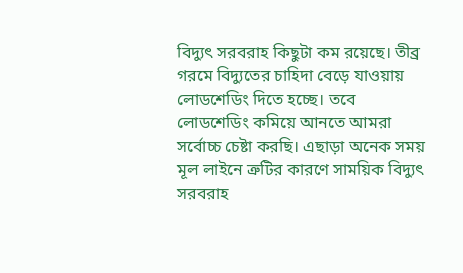বিদ্যুৎ সরবরাহ কিছুটা কম রয়েছে। তীব্র গরমে বিদ্যুতের চাহিদা বেড়ে যাওয়ায় লোডশেডিং দিতে হচ্ছে। তবে লোডশেডিং কমিয়ে আনতে আমরা সর্বোচ্চ চেষ্টা করছি। এছাড়া অনেক সময় মূল লাইনে ত্রুটির কারণে সাময়িক বিদ্যুৎ সরবরাহ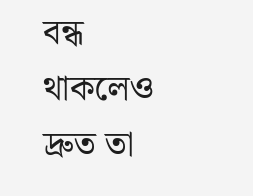বন্ধ থাকলেও দ্রুত তা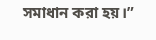সমাধান করা হয়।”